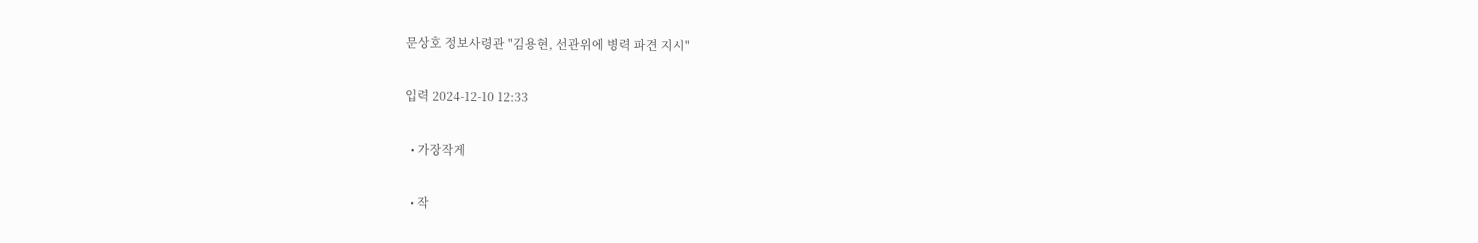문상호 정보사령관 "김용현, 선관위에 병력 파견 지시"

입력 2024-12-10 12:33

  • 가장작게

  • 작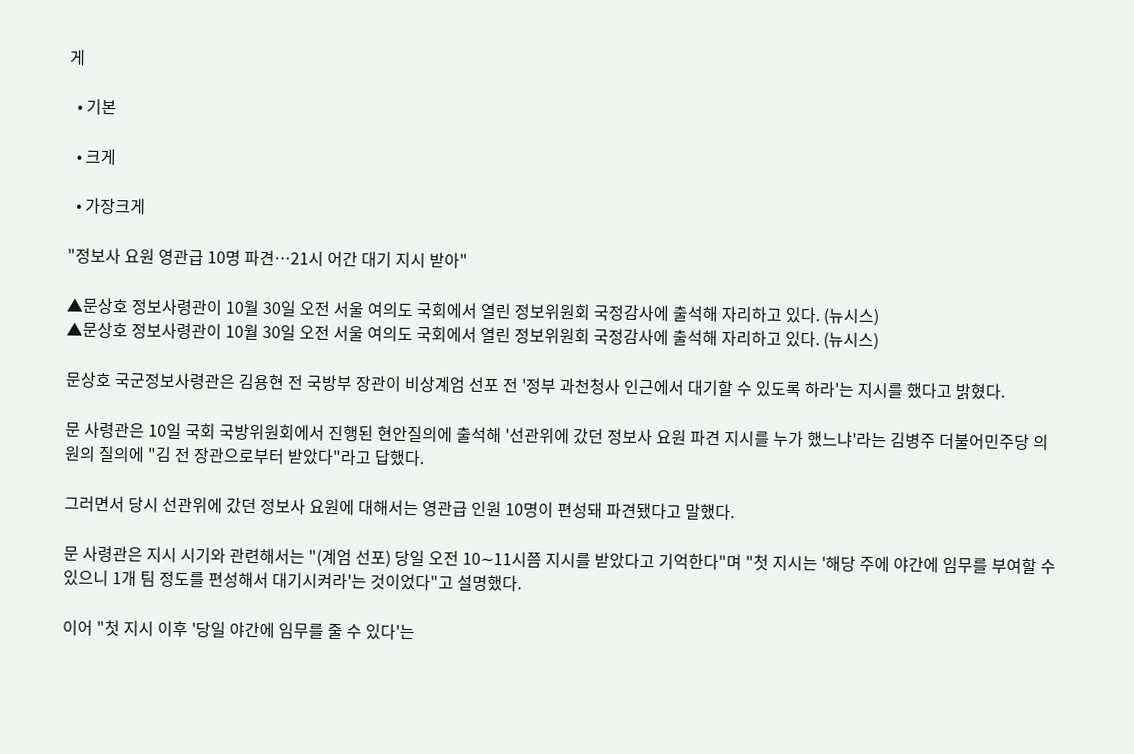게

  • 기본

  • 크게

  • 가장크게

"정보사 요원 영관급 10명 파견…21시 어간 대기 지시 받아"

▲문상호 정보사령관이 10월 30일 오전 서울 여의도 국회에서 열린 정보위원회 국정감사에 출석해 자리하고 있다. (뉴시스)
▲문상호 정보사령관이 10월 30일 오전 서울 여의도 국회에서 열린 정보위원회 국정감사에 출석해 자리하고 있다. (뉴시스)

문상호 국군정보사령관은 김용현 전 국방부 장관이 비상계엄 선포 전 '정부 과천청사 인근에서 대기할 수 있도록 하라'는 지시를 했다고 밝혔다.

문 사령관은 10일 국회 국방위원회에서 진행된 현안질의에 출석해 '선관위에 갔던 정보사 요원 파견 지시를 누가 했느냐'라는 김병주 더불어민주당 의원의 질의에 "김 전 장관으로부터 받았다"라고 답했다.

그러면서 당시 선관위에 갔던 정보사 요원에 대해서는 영관급 인원 10명이 편성돼 파견됐다고 말했다.

문 사령관은 지시 시기와 관련해서는 "(계엄 선포) 당일 오전 10∼11시쯤 지시를 받았다고 기억한다"며 "첫 지시는 '해당 주에 야간에 임무를 부여할 수 있으니 1개 팀 정도를 편성해서 대기시켜라'는 것이었다"고 설명했다.

이어 "첫 지시 이후 '당일 야간에 임무를 줄 수 있다'는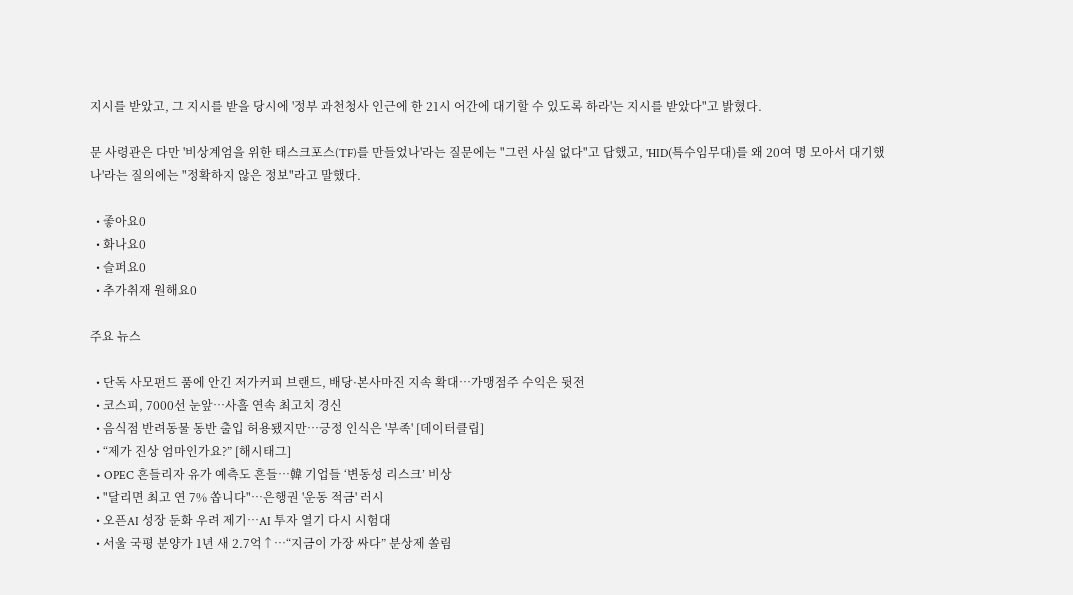지시를 받았고, 그 지시를 받을 당시에 '정부 과천청사 인근에 한 21시 어간에 대기할 수 있도록 하라'는 지시를 받았다"고 밝혔다.

문 사령관은 다만 '비상계엄을 위한 태스크포스(TF)를 만들었나'라는 질문에는 "그런 사실 없다"고 답했고, 'HID(특수임무대)를 왜 20여 명 모아서 대기했나'라는 질의에는 "정확하지 않은 정보"라고 말했다.

  • 좋아요0
  • 화나요0
  • 슬퍼요0
  • 추가취재 원해요0

주요 뉴스

  • 단독 사모펀드 품에 안긴 저가커피 브랜드, 배당·본사마진 지속 확대…가맹점주 수익은 뒷전
  • 코스피, 7000선 눈앞…사흘 연속 최고치 경신
  • 음식점 반려동물 동반 출입 허용됐지만…긍정 인식은 '부족' [데이터클립]
  • “제가 진상 엄마인가요?” [해시태그]
  • OPEC 흔들리자 유가 예측도 흔들…韓 기업들 ‘변동성 리스크’ 비상
  • "달리면 최고 연 7% 쏩니다"…은행권 '운동 적금' 러시
  • 오픈AI 성장 둔화 우려 제기⋯AI 투자 열기 다시 시험대
  • 서울 국평 분양가 1년 새 2.7억↑⋯“지금이 가장 싸다” 분상제 쏠림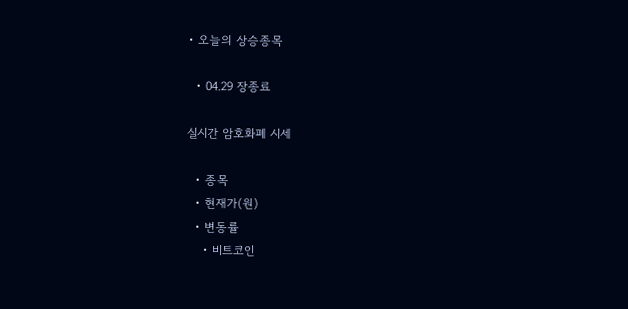• 오늘의 상승종목

  • 04.29 장종료

실시간 암호화폐 시세

  • 종목
  • 현재가(원)
  • 변동률
    • 비트코인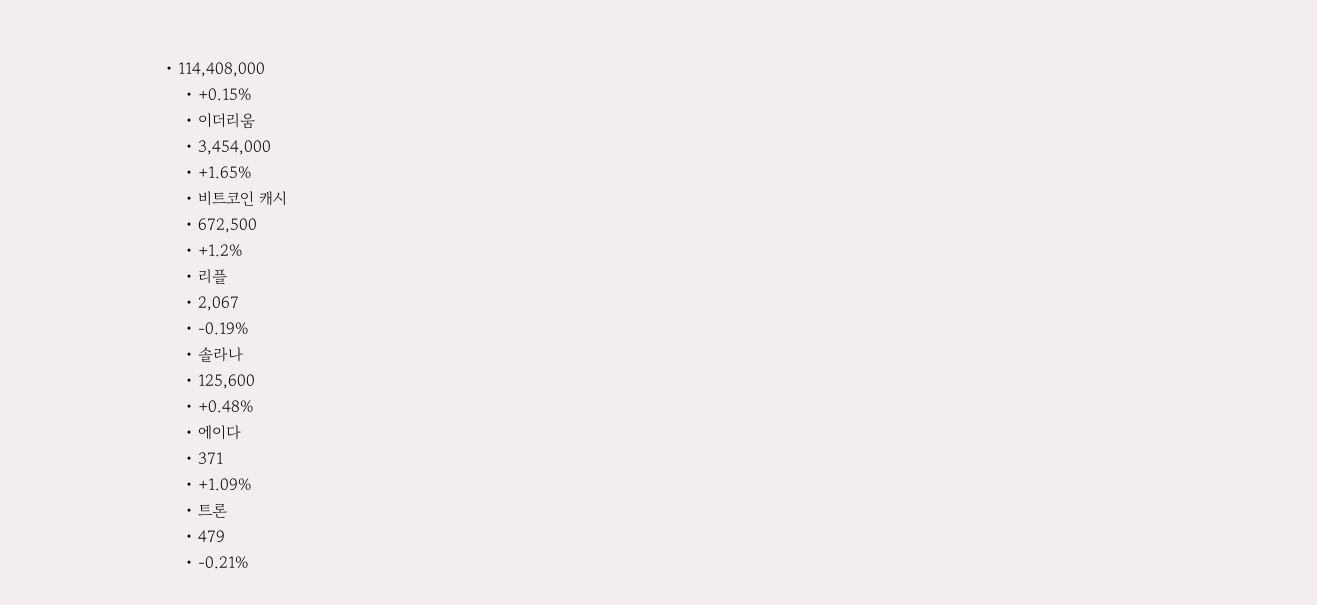• 114,408,000
    • +0.15%
    • 이더리움
    • 3,454,000
    • +1.65%
    • 비트코인 캐시
    • 672,500
    • +1.2%
    • 리플
    • 2,067
    • -0.19%
    • 솔라나
    • 125,600
    • +0.48%
    • 에이다
    • 371
    • +1.09%
    • 트론
    • 479
    • -0.21%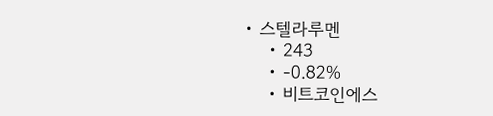• 스텔라루멘
    • 243
    • -0.82%
    • 비트코인에스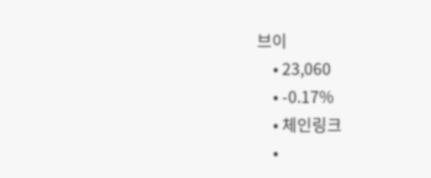브이
    • 23,060
    • -0.17%
    • 체인링크
    •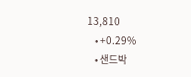13,810
    • +0.29%
    • 샌드박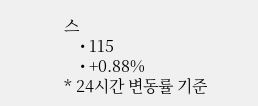스
    • 115
    • +0.88%
* 24시간 변동률 기준